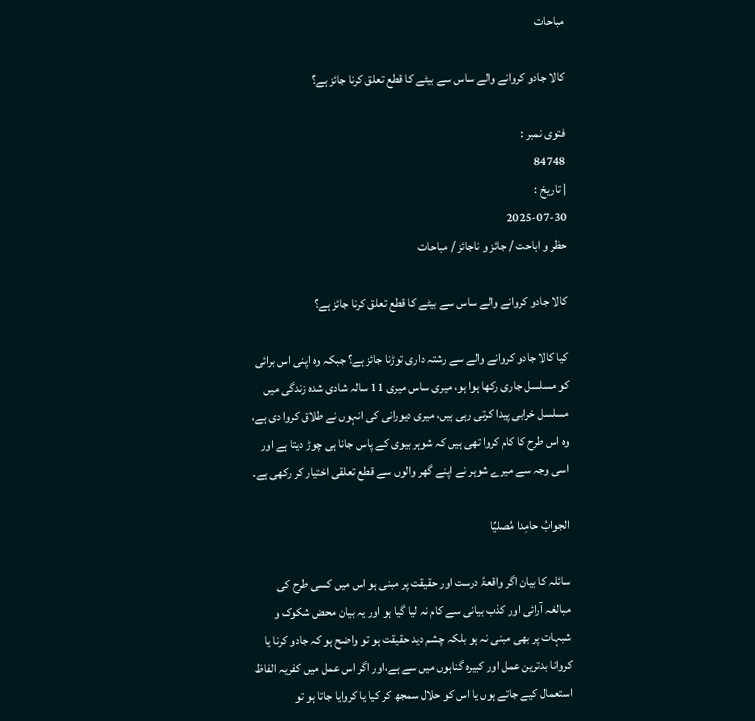مباحات

کالا جادو کروانے والے ساس سے بیٹے کا قطع تعلق کرنا جائز ہے؟

فتوی نمبر :
84748
| تاریخ :
2025-07-30
حظر و اباحت / جائز و ناجائز / مباحات

کالا جادو کروانے والے ساس سے بیٹے کا قطع تعلق کرنا جائز ہے؟

کیا کالا جادو کروانے والے سے رشتہ داری توڑنا جائز ہے؟ جبکہ وہ اپنی اس برائی کو مسلسل جاری رکھا ہوا ہو، میری ساس میری 11 سالہ شادی شدہ زندگی میں مسلسل خرابی پیدا کرتی رہی ہیں، میری دیورانی کی انہوں نے طلاق کروا دی ہے، وہ اس طرح کا کام کروا تھی ہیں کہ شوہر بیوی کے پاس جانا ہی چوڑ دیتا ہے اور اسی وجہ سے میرے شوہر نے اپنے گھر والوں سے قطع تعلقی اختیار کر رکھی ہے۔

الجوابُ حامِدا مُصلیِّا

سائلہ کا بیان اگر واقعۃً درست اور حقیقت پر مبنی ہو اس میں کسی طرح کی مبالغہ آرائی اور کذب بیانی سے کام نہ لیا گیا ہو اور یہ بیان محض شکوک و شبہات پر بھی مبنی نہ ہو بلکہ چشم دید حقیقت ہو تو واضح ہو کہ جادو کرنا یا کروانا بدترین عمل اور کبیرہ گناہوں میں سے ہے،اور اگر اس عمل میں کفریہ الفاظ استعمال کیے جاتے ہوں یا اس کو حلال سمجھ کر کیا یا کروایا جاتا ہو تو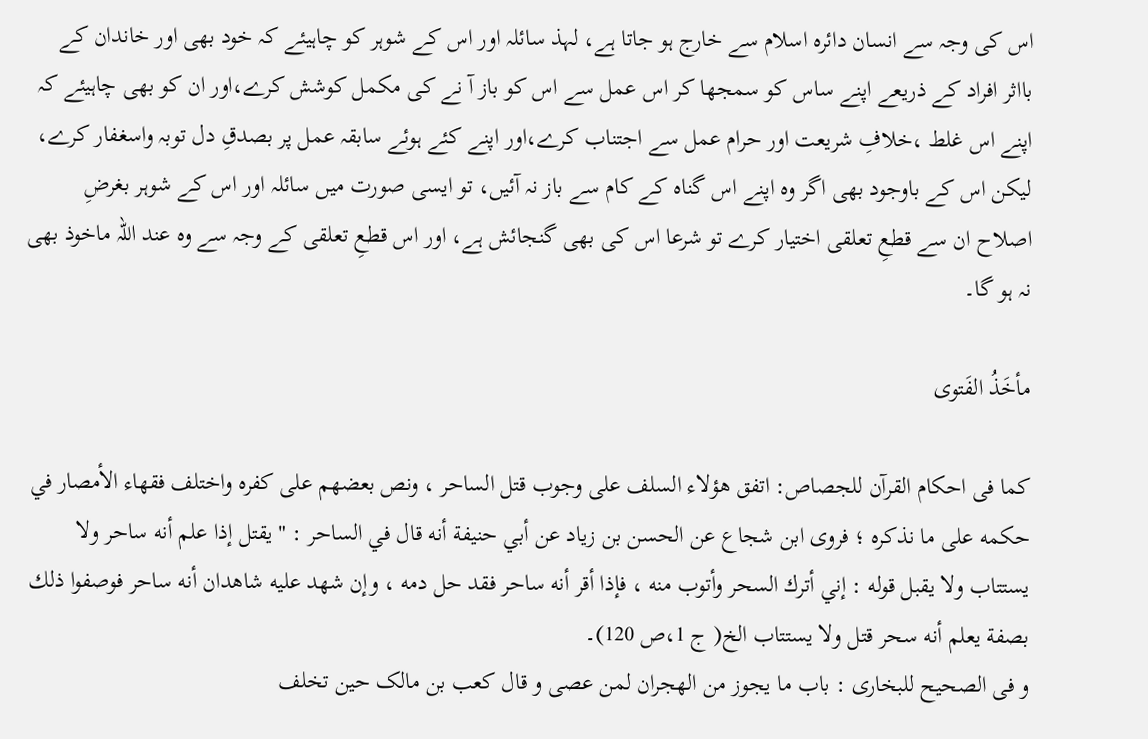اس کی وجہ سے انسان دائرہ اسلام سے خارج ہو جاتا ہے، لہذ سائلہ اور اس کے شوہر کو چاہیئے کہ خود بھی اور خاندان کے بااثر افراد کے ذریعے اپنے ساس کو سمجھا کر اس عمل سے اس کو باز آ نے کی مکمل کوشش کرے،اور ان کو بھی چاہیئے کہ اپنے اس غلط ،خلافِ شریعت اور حرام عمل سے اجتناب کرے،اور اپنے کئے ہوئے سابقہ عمل پر بصدقِ دل توبہ واسغفار کرے، لیکن اس کے باوجود بھی اگر وہ اپنے اس گناہ کے کام سے باز نہ آئیں، تو ایسی صورت میں سائلہ اور اس کے شوہر بغرضِ اصلاح ان سے قطعِ تعلقی اختیار کرے تو شرعا اس کی بھی گنجائش ہے، اور اس قطعِ تعلقی کے وجہ سے وہ عند اللہ ماخوذ بھی نہ ہو گا۔

مأخَذُ الفَتوی

کما فی احکام القرآن للجصاص: اتفق هؤلاء السلف على وجوب قتل الساحر ، ونص بعضهم على كفره واختلف فقهاء الأمصار في حكمه على ما نذكره ؛ فروى ابن شجاع عن الحسن بن زياد عن أبي حنيفة أنه قال في الساحر : " يقتل إذا علم أنه ساحر ولا يستتاب ولا يقبل قوله : إني أترك السحر وأتوب منه ، فإذا أقر أنه ساحر فقد حل دمه ، وإن شهد عليه شاهدان أنه ساحر فوصفوا ذلك بصفة يعلم أنه سحر قتل ولا يستتاب الخ( ج 1،ص 120)۔
و فی الصحیح للبخاری : باب ما یجوز من الھجران لمن عصی و قال کعب بن مالک حین تخلف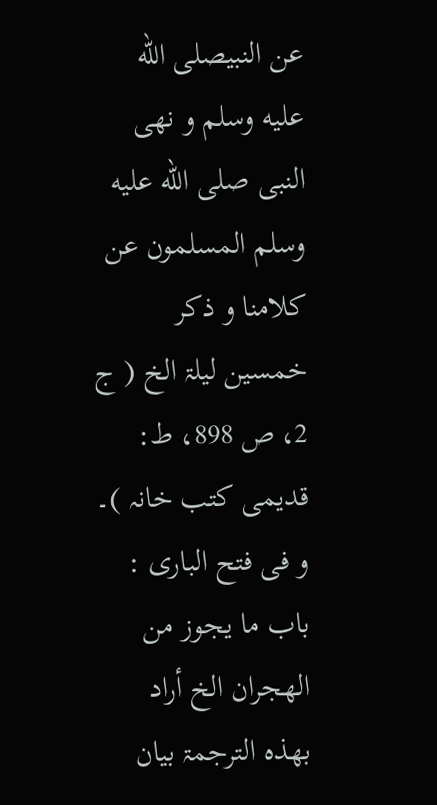عن النبیصلى الله عليه وسلم و نھی النبی صلى الله عليه وسلم المسلمون عن کلامنا و ذکر خمسین لیلۃ الخ ( ج 2، ص 898، ط: قدیمی کتب خانہ )۔
و فی فتح الباری : باب ما یجوز من الھجران الخ أراد بھذہ الترجمۃ بیان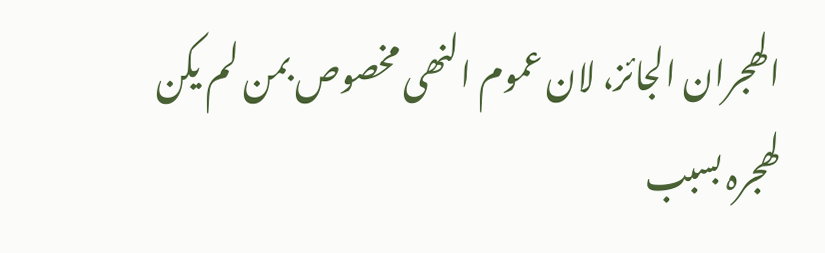الھجران الجائز، لان عموم النھی مخصوص بمن لم یکن لھجرہ بسبب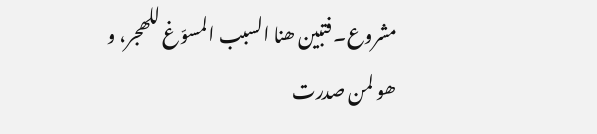مشروع۔ فتبین ھنا السبب المسوّغ للھجر، و ھو لمن صدرت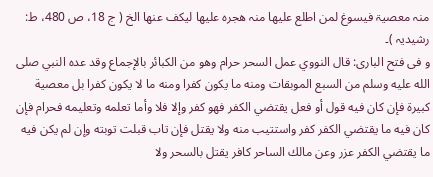منہ معصیۃ فیسوغ لمن اطلع علیھا منہ ھجرہ علیھا لیکف عنھا الخ ( ج 18، ص 480، ط: رشیدیہ )۔
و فی فتح الباری: قال النووي ‌عمل ‌السحر ‌حرام ‌وهو ‌من ‌الكبائر بالإجماع وقد عده النبي صلى الله عليه وسلم من السبع الموبقات ومنه ما يكون كفرا ومنه ما لا يكون كفرا بل معصية كبيرة فإن كان فيه قول أو فعل يقتضي الكفر فهو كفر وإلا فلا وأما تعلمه وتعليمه فحرام فإن كان فيه ما يقتضي الكفر كفر واستتيب منه ولا يقتل فإن تاب قبلت توبته وإن لم يكن فيه ما يقتضي الكفر عزر وعن مالك الساحر كافر يقتل بالسحر ولا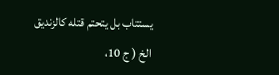يستتاب بل يتحتم قتله كالزنديق الخ ( ج 10،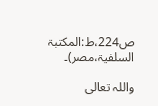ص224،ط:المکتبۃ السلفیۃ،مصر)۔

واللہ تعالی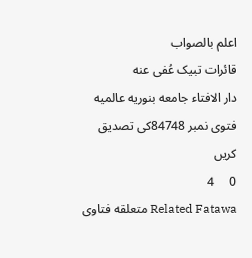اعلم بالصواب
قائرات تبیک عُفی عنه
دار الافتاء جامعه بنوریه عالمیه
فتوی نمبر 84748کی تصدیق کریں
0     4
Related Fatawa متعلقه فتاوی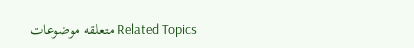Related Topics متعلقه موضوعات